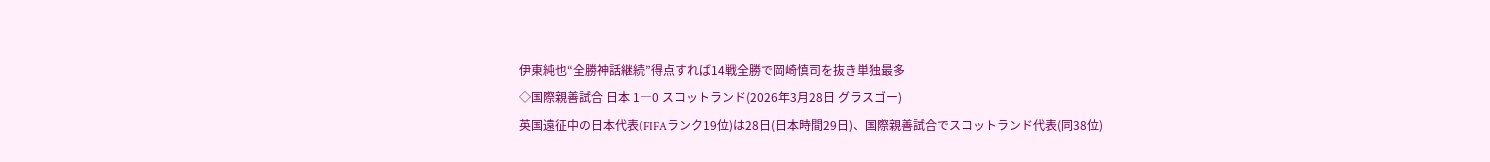伊東純也“全勝神話継続”得点すれば14戦全勝で岡崎慎司を抜き単独最多
◇国際親善試合 日本 1―0 スコットランド(2026年3月28日 グラスゴー)
英国遠征中の日本代表(FIFAランク19位)は28日(日本時間29日)、国際親善試合でスコットランド代表(同38位)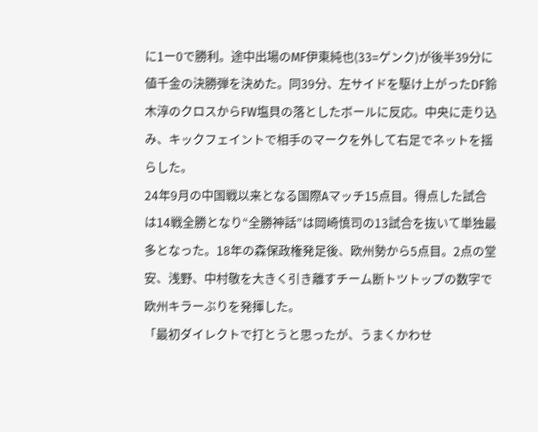に1ー0で勝利。途中出場のMF伊東純也(33=ゲンク)が後半39分に値千金の決勝弾を決めた。同39分、左サイドを駆け上がったDF鈴木淳のクロスからFW塩貝の落としたボールに反応。中央に走り込み、キックフェイントで相手のマークを外して右足でネットを揺らした。
24年9月の中国戦以来となる国際Aマッチ15点目。得点した試合は14戦全勝となり“全勝神話”は岡崎慎司の13試合を抜いて単独最多となった。18年の森保政権発足後、欧州勢から5点目。2点の堂安、浅野、中村敬を大きく引き離すチーム断トツトップの数字で欧州キラーぶりを発揮した。
「最初ダイレクトで打とうと思ったが、うまくかわせ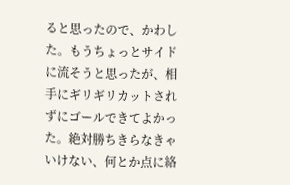ると思ったので、かわした。もうちょっとサイドに流そうと思ったが、相手にギリギリカットされずにゴールできてよかった。絶対勝ちきらなきゃいけない、何とか点に絡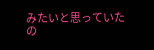みたいと思っていたの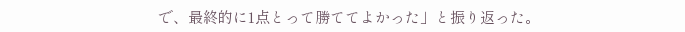で、最終的に1点とって勝ててよかった」と振り返った。